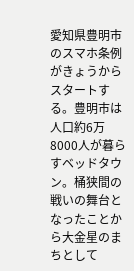愛知県豊明市のスマホ条例がきょうからスタートする。豊明市は人口約6万8000人が暮らすベッドタウン。桶狭間の戦いの舞台となったことから大金星のまちとして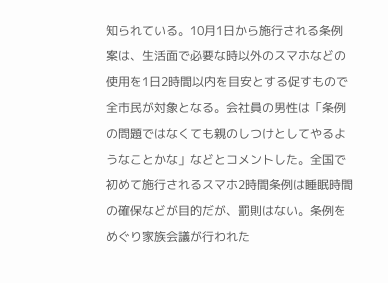知られている。10月1日から施行される条例案は、生活面で必要な時以外のスマホなどの使用を1日2時間以内を目安とする促すもので全市民が対象となる。会社員の男性は「条例の問題ではなくても親のしつけとしてやるようなことかな」などとコメントした。全国で初めて施行されるスマホ2時間条例は睡眠時間の確保などが目的だが、罰則はない。条例をめぐり家族会議が行われた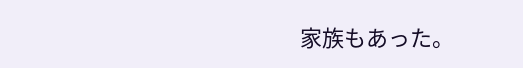家族もあった。